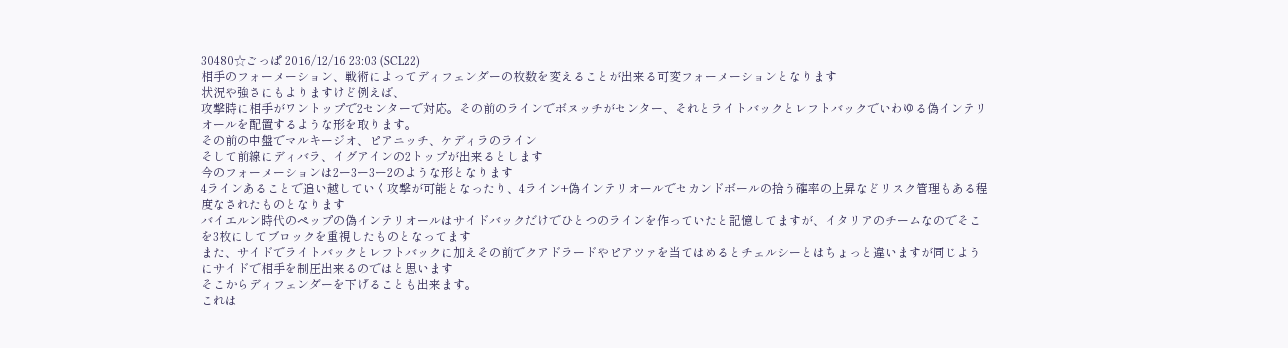30480☆ごっぱ 2016/12/16 23:03 (SCL22)
相手のフォーメーション、戦術によってディフェンダーの枚数を変えることが出来る可変フォーメーションとなります
状況や強さにもよりますけど例えば、
攻撃時に相手がワントップで2センターで対応。その前のラインでボヌッチがセンター、それとライトバックとレフトバックでいわゆる偽インテリオールを配置するような形を取ります。
その前の中盤でマルキージオ、ピアニッチ、ケディラのライン
そして前線にディバラ、イグアインの2トップが出来るとします
今のフォーメーションは2ー3ー3ー2のような形となります
4ラインあることで追い越していく攻撃が可能となったり、4ライン+偽インテリオールでセカンドボールの拾う確率の上昇などリスク管理もある程度なされたものとなります
バイエルン時代のペップの偽インテリオールはサイドバックだけでひとつのラインを作っていたと記憶してますが、イタリアのチームなのでそこを3枚にしてブロックを重視したものとなってます
また、サイドでライトバックとレフトバックに加えその前でクアドラードやピアツァを当てはめるとチェルシーとはちょっと違いますが同じようにサイドで相手を制圧出来るのではと思います
そこからディフェンダーを下げることも出来ます。
これは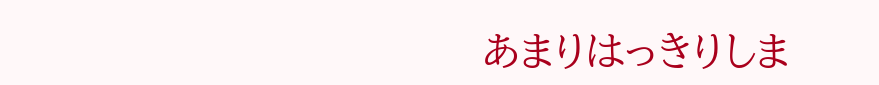あまりはっきりしま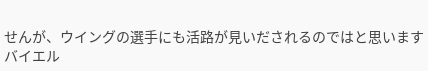せんが、ウイングの選手にも活路が見いだされるのではと思います
バイエル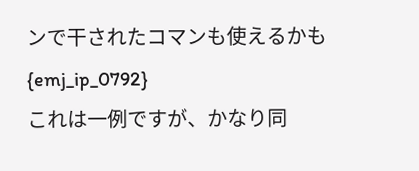ンで干されたコマンも使えるかも{emj_ip_0792}
これは一例ですが、かなり同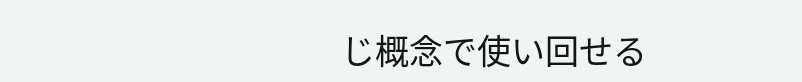じ概念で使い回せる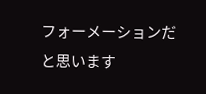フォーメーションだと思います